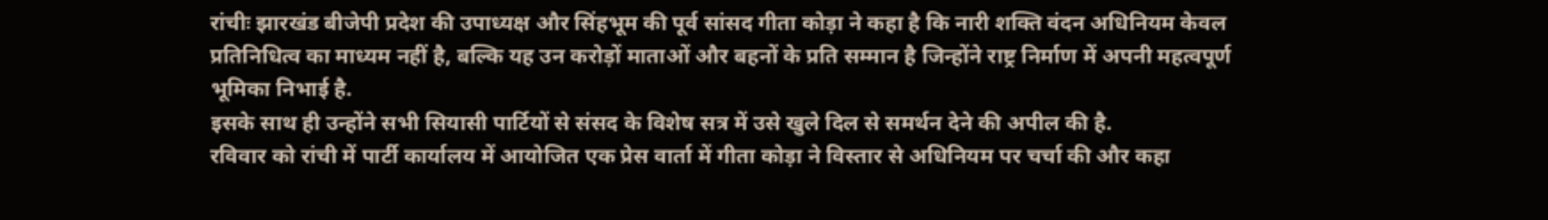रांचीः झारखंड बीजेपी प्रदेश की उपाध्यक्ष और सिंहभूम की पूर्व सांसद गीता कोड़ा ने कहा है कि नारी शक्ति वंदन अधिनियम केवल प्रतिनिधित्व का माध्यम नहीं है, बल्कि यह उन करोड़ों माताओं और बहनों के प्रति सम्मान है जिन्होंने राष्ट्र निर्माण में अपनी महत्वपूर्ण भूमिका निभाई है.
इसके साथ ही उन्होंने सभी सियासी पार्टियों से संसद के विशेष सत्र में उसे खुले दिल से समर्थन देने की अपील की है.
रविवार को रांची में पार्टी कार्यालय में आयोजित एक प्रेस वार्ता में गीता कोड़ा ने विस्तार से अधिनियम पर चर्चा की और कहा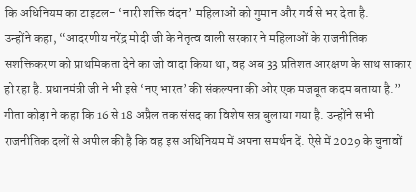कि अधिनियम का टाइटल- ‘नारी शक्ति वंदन’ महिलाओं को गुमान और गर्व से भर देता है.
उन्होंने कहा, “आदरणीय नरेंद्र मोदी जी के नेतृत्व वाली सरकार ने महिलाओं के राजनीतिक सशक्तिकरण को प्राथमिकता देने का जो वादा किया था, वह अब 33 प्रतिशत आरक्षण के साथ साकार हो रहा है. प्रधानमंत्री जी ने भी इसे ‘नए भारत’ की संकल्पना की ओर एक मजबूत कदम बताया है.”
गीता कोड़ा ने कहा कि 16 से 18 अप्रैल तक संसद का विशेष सत्र बुलाया गया है. उन्होंने सभी राजनीतिक दलों से अपील की है कि वह इस अधिनियम में अपना समर्थन दें. ऐसे में 2029 के चुनावों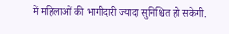में महिलाओं की भागीदारी ज्यादा सुनिश्चित हो सकेगी.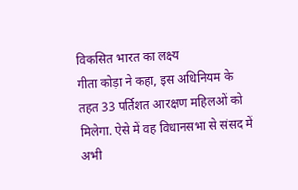विकसित भारत का लक्ष्य
गीता कोड़ा ने कहा, इस अधिनियम के तहत 33 पर्तिशत आरक्षण महिलओं को मिलेगा. ऐसे में वह विधानसभा से संसद में अभी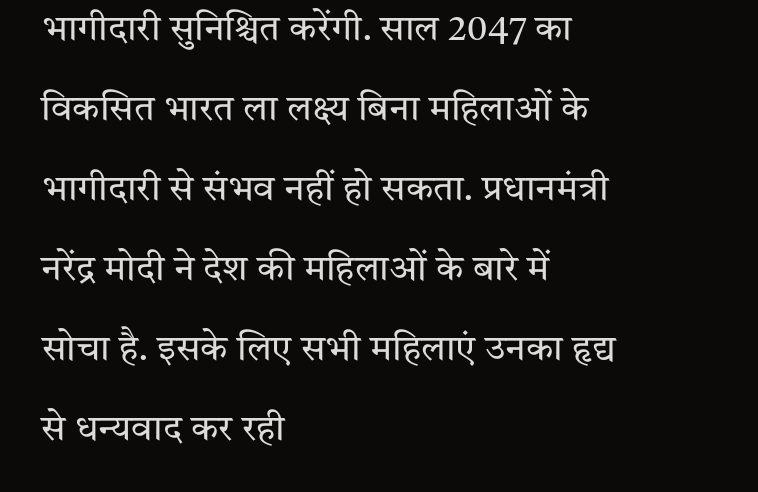भागीदारी सुनिश्चित करेंगी. साल 2047 का विकसित भारत ला लक्ष्य बिना महिलाओं के भागीदारी से संभव नहीं हो सकता. प्रधानमंत्री नरेंद्र मोदी ने देश की महिलाओं के बारे में सोचा है. इसके लिए सभी महिलाएं उनका हृद्य से धन्यवाद कर रही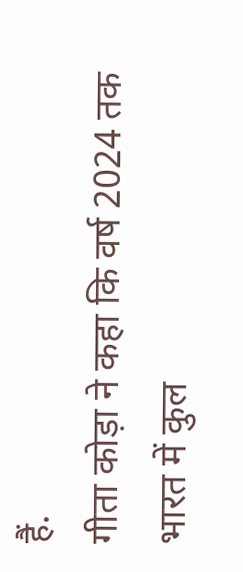हैं.
गीता कोड़ा ने कहा कि वर्ष 2024 तक भारत में कुल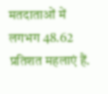मतदाताओं में लगभग 48.62 प्रतिशत महलाएं हैं.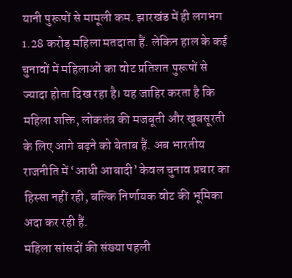यानी पुरूषों से मामूली कम. झारखंड में ही लगभग 1.28 करोड़ महिला मतदाता हैं. लेकिन हाल के कई चुनावों में महिलाओं का वोट प्रतिशत पुरूषों से ज्यादा होता दिख रहा है। यह जाहिर करता है कि महिला शक्ति, लोकतंत्र की मजबूती और खूबसूरती के लिए आगे बढ़ने को बेताब हैं. अब भारतीय राजनीति में ‘आधी आबादी’ केवल चुनाव प्रचार का हिस्सा नहीं रही, बल्कि निर्णायक वोट की भूमिका अदा कर रही हैं.
महिला सांसदों की संख्या पहली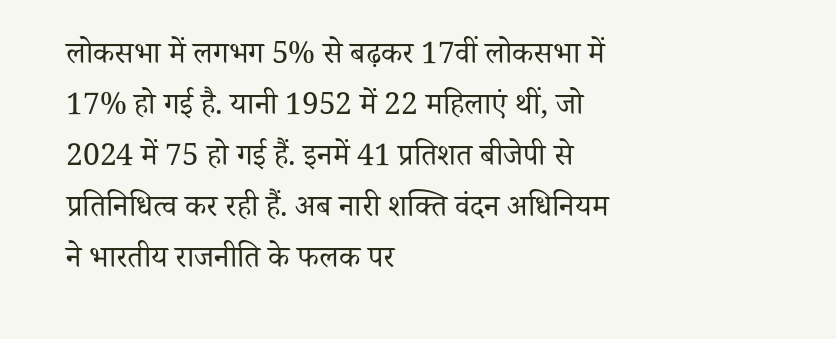लोकसभा में लगभग 5% से बढ़कर 17वीं लोकसभा में 17% हो गई है. यानी 1952 में 22 महिलाएं थीं, जो 2024 में 75 हो गई हैं. इनमें 41 प्रतिशत बीजेपी से प्रतिनिधित्व कर रही हैं. अब नारी शक्ति वंदन अधिनियम ने भारतीय राजनीति के फलक पर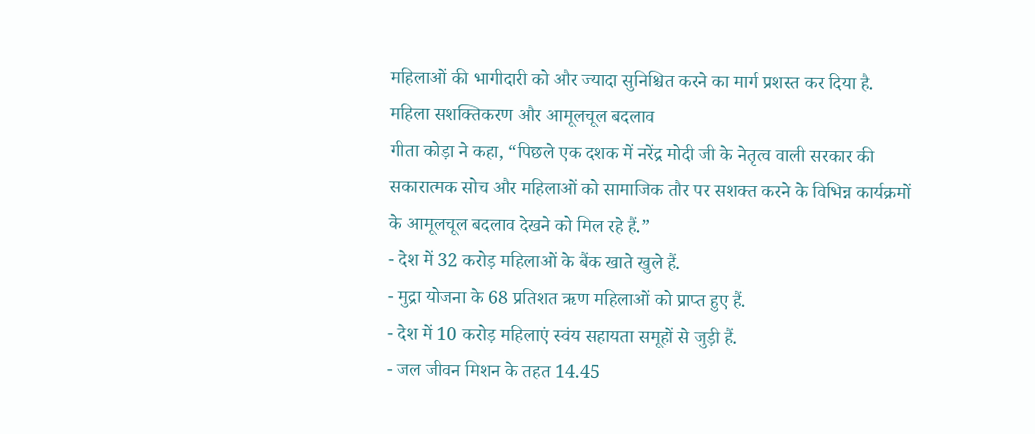महिलाओं की भागीदारी को और ज्यादा सुनिश्चित करने का मार्ग प्रशस्त कर दिया है.
महिला सशक्तिकरण और आमूलचूल बदलाव
गीता कोड़ा ने कहा, “पिछले एक दशक में नरेंद्र मोदी जी के नेतृत्व वाली सरकार की सकारात्मक सोच और महिलाओं को सामाजिक तौर पर सशक्त करने के विभिन्न कार्यक्रमों के आमूलचूल बदलाव देखने को मिल रहे हैं.”
- देश में 32 करोड़ महिलाओं के बैंक खाते खुले हैं.
- मुद्रा योजना के 68 प्रतिशत ऋण महिलाओं को प्राप्त हुए हैं.
- देश में 10 करोड़ महिलाएं स्वंय सहायता समूहों से जुड़ी हैं.
- जल जीवन मिशन के तहत 14.45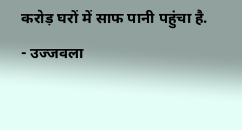करोड़ घरों में साफ पानी पहुंचा है.
- उज्जवला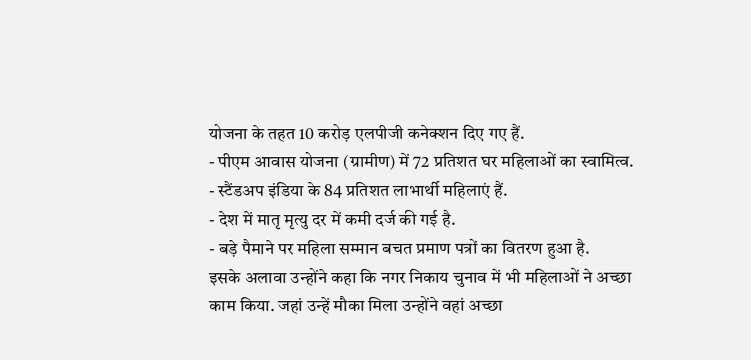योजना के तहत 10 करोड़ एलपीजी कनेक्शन दिए गए हैं.
- पीएम आवास योजना (ग्रामीण) में 72 प्रतिशत घर महिलाओं का स्वामित्व.
- स्टैंडअप इंडिया के 84 प्रतिशत लाभार्थी महिलाएं हैं.
- देश में मातृ मृत्यु दर में कमी दर्ज की गई है.
- बड़े पैमाने पर महिला सम्मान बचत प्रमाण पत्रों का वितरण हुआ है.
इसके अलावा उन्होंने कहा कि नगर निकाय चुनाव में भी महिलाओं ने अच्छा काम किया. जहां उन्हें मौका मिला उन्होंने वहां अच्छा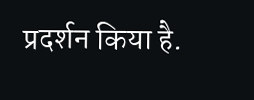प्रदर्शन किया है.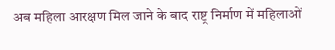अब महिला आरक्षण मिल जाने के बाद राष्ट्र निर्माण में महिलाओं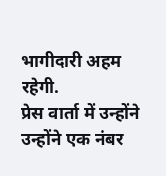भागीदारी अहम रहेगी.
प्रेस वार्ता में उन्होंने उन्होंने एक नंबर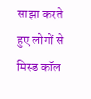साझा करते हुए लोगों से मिस्ड कॉल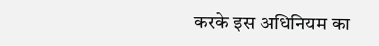करके इस अधिनियम का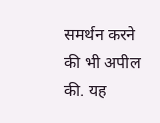समर्थन करने की भी अपील की. यह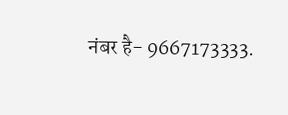नंबर है- 9667173333.